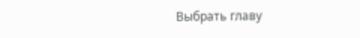Выбрать главу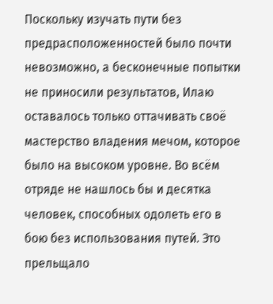Поскольку изучать пути без предрасположенностей было почти невозможно, а бесконечные попытки не приносили результатов, Илаю оставалось только оттачивать своё мастерство владения мечом, которое было на высоком уровне. Во всём отряде не нашлось бы и десятка человек, способных одолеть его в бою без использования путей. Это прельщало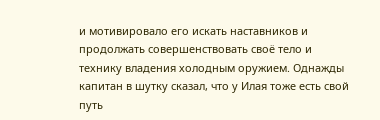и мотивировало его искать наставников и продолжать совершенствовать своё тело и технику владения холодным оружием. Однажды капитан в шутку сказал, что у Илая тоже есть свой путь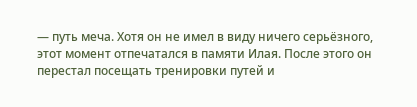— путь меча. Хотя он не имел в виду ничего серьёзного, этот момент отпечатался в памяти Илая. После этого он перестал посещать тренировки путей и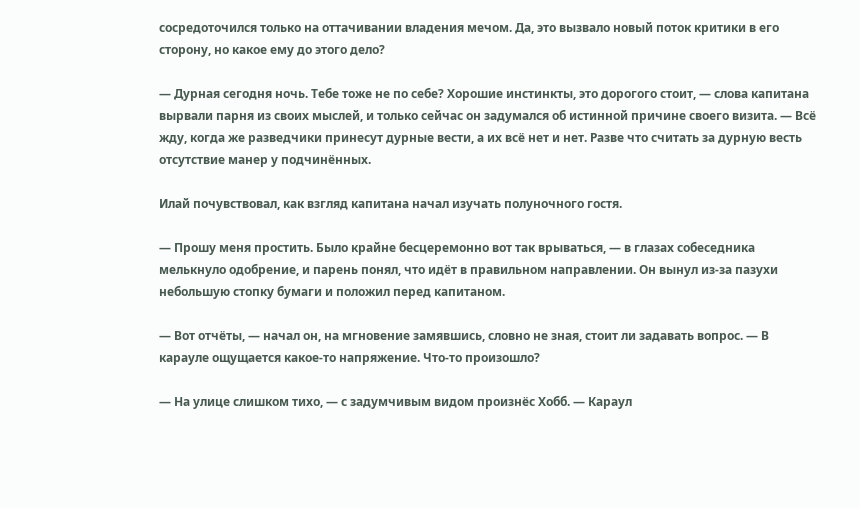сосредоточился только на оттачивании владения мечом. Да, это вызвало новый поток критики в его сторону, но какое ему до этого дело?

— Дурная сегодня ночь. Тебе тоже не по себе? Хорошие инстинкты, это дорогого стоит, — слова капитана вырвали парня из своих мыслей, и только сейчас он задумался об истинной причине своего визита. — Всё жду, когда же разведчики принесут дурные вести, а их всё нет и нет. Разве что считать за дурную весть отсутствие манер у подчинённых.

Илай почувствовал, как взгляд капитана начал изучать полуночного гостя.

— Прошу меня простить. Было крайне бесцеремонно вот так врываться, — в глазах собеседника мелькнуло одобрение, и парень понял, что идёт в правильном направлении. Он вынул из-за пазухи небольшую стопку бумаги и положил перед капитаном.

— Вот отчёты, — начал он, на мгновение замявшись, словно не зная, стоит ли задавать вопрос. — В карауле ощущается какое-то напряжение. Что-то произошло?

— На улице слишком тихо, — с задумчивым видом произнёс Хобб. — Караул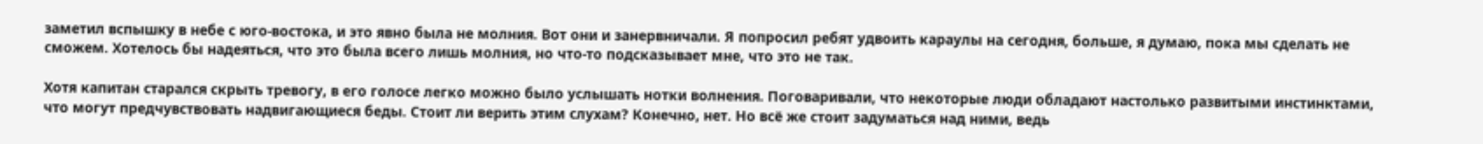заметил вспышку в небе с юго-востока, и это явно была не молния. Вот они и занервничали. Я попросил ребят удвоить караулы на сегодня, больше, я думаю, пока мы сделать не сможем. Хотелось бы надеяться, что это была всего лишь молния, но что-то подсказывает мне, что это не так.

Хотя капитан старался скрыть тревогу, в его голосе легко можно было услышать нотки волнения. Поговаривали, что некоторые люди обладают настолько развитыми инстинктами, что могут предчувствовать надвигающиеся беды. Стоит ли верить этим слухам? Конечно, нет. Но всё же стоит задуматься над ними, ведь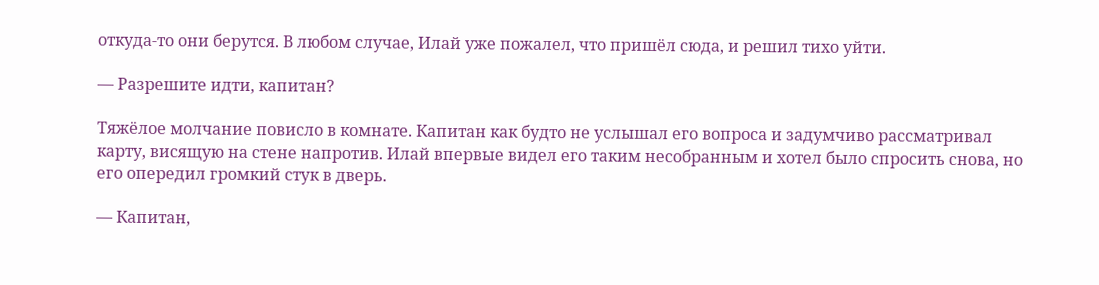откуда-то они берутся. В любом случае, Илай уже пожалел, что пришёл сюда, и решил тихо уйти.

— Разрешите идти, капитан?

Тяжёлое молчание повисло в комнате. Капитан как будто не услышал его вопроса и задумчиво рассматривал карту, висящую на стене напротив. Илай впервые видел его таким несобранным и хотел было спросить снова, но его опередил громкий стук в дверь.

— Капитан,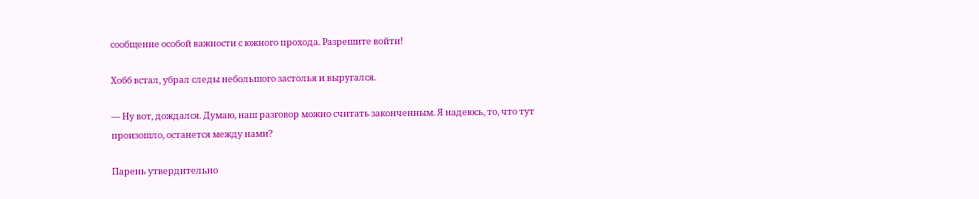сообщение особой важности с южного прохода. Разрешите войти!

Хобб встал, убрал следы небольшого застолья и выругался.

— Ну вот, дождался. Думаю, наш разговор можно считать законченным. Я надеюсь, то, что тут произошло, останется между нами?

Парень утвердительно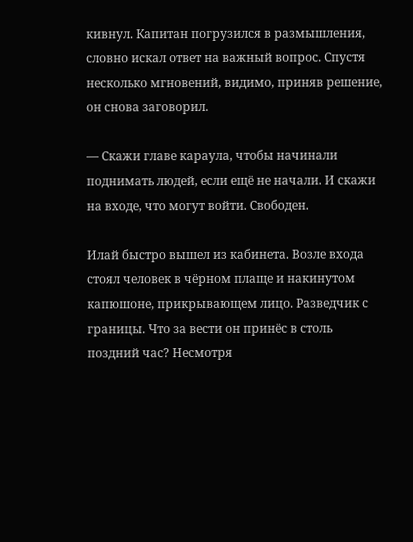кивнул. Капитан погрузился в размышления, словно искал ответ на важный вопрос. Спустя несколько мгновений, видимо, приняв решение, он снова заговорил.

— Скажи главе караула, чтобы начинали поднимать людей, если ещё не начали. И скажи на входе, что могут войти. Свободен.

Илай быстро вышел из кабинета. Возле входа стоял человек в чёрном плаще и накинутом капюшоне, прикрывающем лицо. Разведчик с границы. Что за вести он принёс в столь поздний час? Несмотря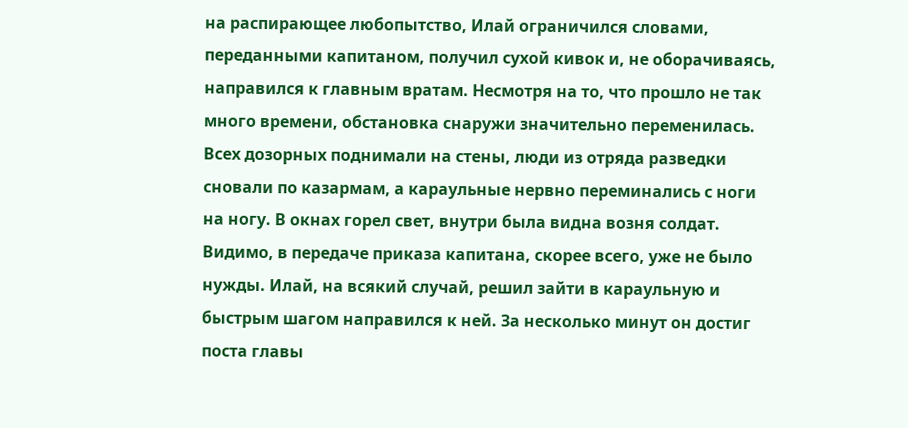на распирающее любопытство, Илай ограничился словами, переданными капитаном, получил сухой кивок и, не оборачиваясь, направился к главным вратам. Несмотря на то, что прошло не так много времени, обстановка снаружи значительно переменилась. Всех дозорных поднимали на стены, люди из отряда разведки сновали по казармам, а караульные нервно переминались с ноги на ногу. В окнах горел свет, внутри была видна возня солдат. Видимо, в передаче приказа капитана, скорее всего, уже не было нужды. Илай, на всякий случай, решил зайти в караульную и быстрым шагом направился к ней. За несколько минут он достиг поста главы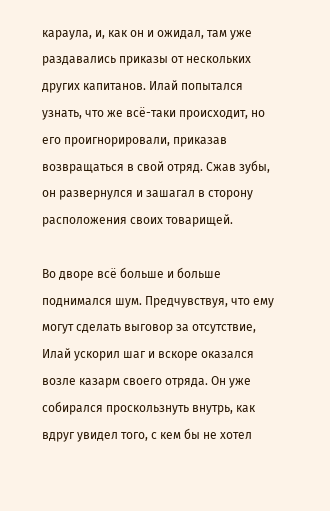караула, и, как он и ожидал, там уже раздавались приказы от нескольких других капитанов. Илай попытался узнать, что же всё-таки происходит, но его проигнорировали, приказав возвращаться в свой отряд. Сжав зубы, он развернулся и зашагал в сторону расположения своих товарищей.

Во дворе всё больше и больше поднимался шум. Предчувствуя, что ему могут сделать выговор за отсутствие, Илай ускорил шаг и вскоре оказался возле казарм своего отряда. Он уже собирался проскользнуть внутрь, как вдруг увидел того, с кем бы не хотел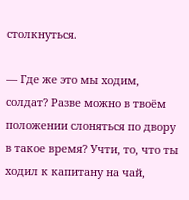столкнуться.

— Где же это мы ходим, солдат? Разве можно в твоём положении слоняться по двору в такое время? Учти, то, что ты ходил к капитану на чай,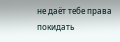не даёт тебе права покидать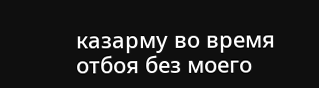казарму во время отбоя без моего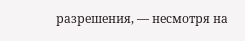разрешения, — несмотря на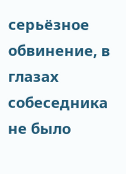серьёзное обвинение, в глазах собеседника не было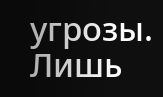угрозы. Лишь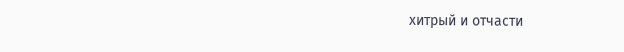хитрый и отчасти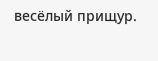весёлый прищур.